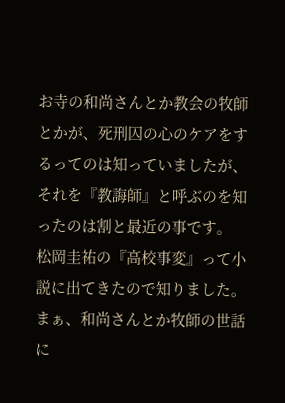お寺の和尚さんとか教会の牧師とかが、死刑囚の心のケアをするってのは知っていましたが、それを『教誨師』と呼ぶのを知ったのは割と最近の事です。
松岡圭祐の『高校事変』って小説に出てきたので知りました。
まぁ、和尚さんとか牧師の世話に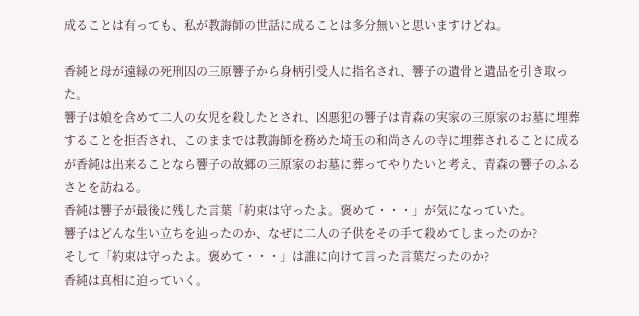成ることは有っても、私が教誨師の世話に成ることは多分無いと思いますけどね。

香純と母が遠縁の死刑囚の三原響子から身柄引受人に指名され、響子の遺骨と遺品を引き取った。
響子は娘を含めて二人の女児を殺したとされ、凶悪犯の響子は青森の実家の三原家のお墓に埋葬することを拒否され、このままでは教誨師を務めた埼玉の和尚さんの寺に埋葬されることに成るが香純は出来ることなら響子の故郷の三原家のお墓に葬ってやりたいと考え、青森の響子のふるさとを訪ねる。
香純は響子が最後に残した言葉「約束は守ったよ。褒めて・・・」が気になっていた。
響子はどんな生い立ちを辿ったのか、なぜに二人の子供をその手て殺めてしまったのか?
そして「約束は守ったよ。褒めて・・・」は誰に向けて言った言葉だったのか?
香純は真相に迫っていく。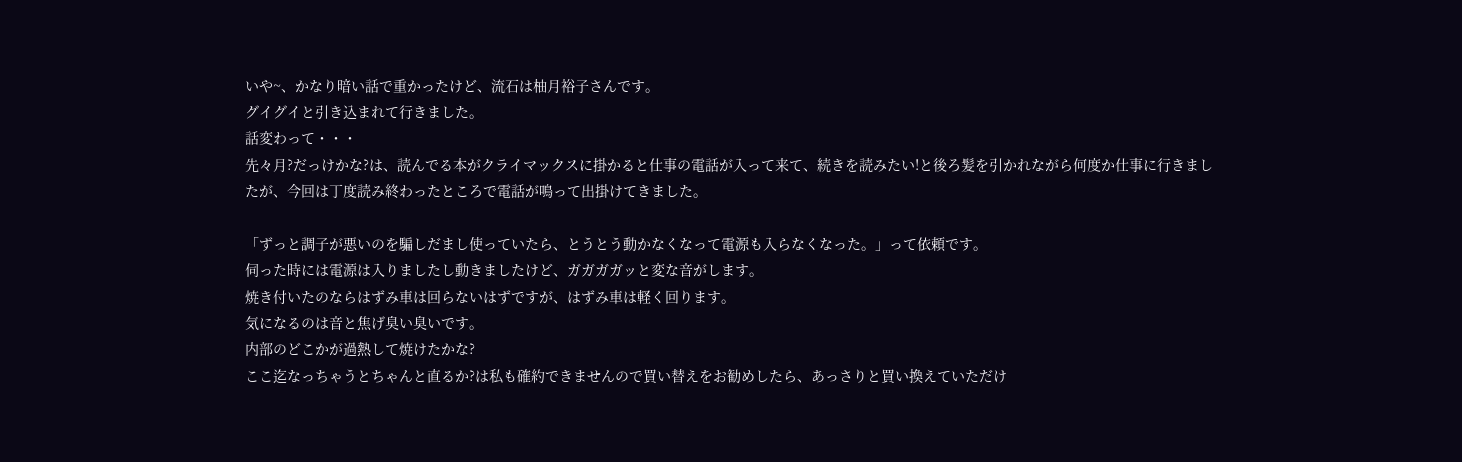いや~、かなり暗い話で重かったけど、流石は柚月裕子さんです。
グイグイと引き込まれて行きました。
話変わって・・・
先々月?だっけかな?は、読んでる本がクライマックスに掛かると仕事の電話が入って来て、続きを読みたい!と後ろ髪を引かれながら何度か仕事に行きましたが、今回は丁度読み終わったところで電話が鳴って出掛けてきました。

「ずっと調子が悪いのを騙しだまし使っていたら、とうとう動かなくなって電源も入らなくなった。」って依頼です。
伺った時には電源は入りましたし動きましたけど、ガガガガッと変な音がします。
焼き付いたのならはずみ車は回らないはずですが、はずみ車は軽く回ります。
気になるのは音と焦げ臭い臭いです。
内部のどこかが過熱して焼けたかな?
ここ迄なっちゃうとちゃんと直るか?は私も確約できませんので買い替えをお勧めしたら、あっさりと買い換えていただけ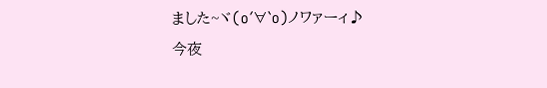ました~ヾ(o´∀`o)ノワァーィ♪
今夜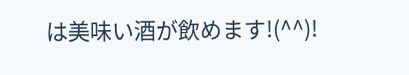は美味い酒が飲めます!(^^)!